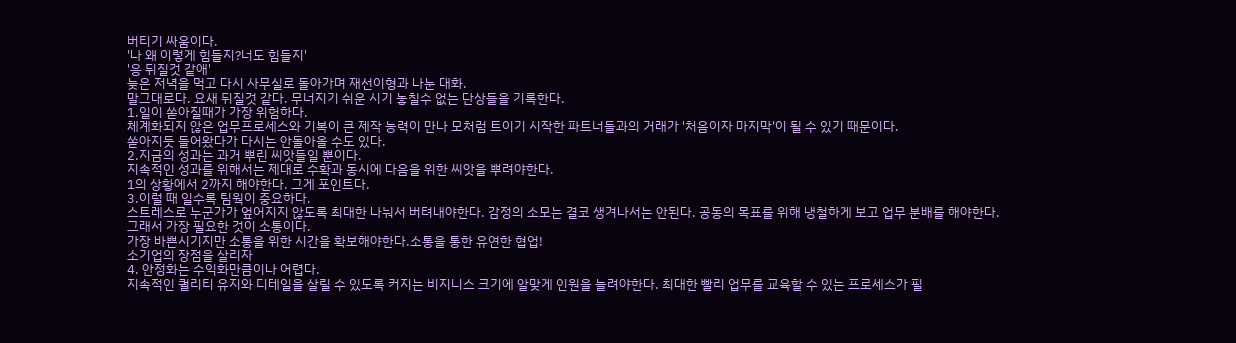버티기 싸움이다.
'나 왜 이렇게 힘들지?너도 힘들지'
'응 뒤질것 같애'
늦은 저녁을 먹고 다시 사무실로 돌아가며 재선이형과 나눈 대화.
말그대로다. 요새 뒤질것 같다. 무너지기 쉬운 시기 놓칠수 없는 단상들을 기록한다.
1.일이 쏟아질때가 가장 위험하다.
체계화되지 않은 업무프로세스와 기복이 큰 제작 능력이 만나 모처럼 트이기 시작한 파트너들과의 거래가 '처음이자 마지막'이 될 수 있기 때문이다.
쏟아지듯 들어왔다가 다시는 안돌아올 수도 있다.
2.지금의 성과는 과거 뿌린 씨앗들일 뿐이다.
지속적인 성과를 위해서는 제대로 수확과 동시에 다음을 위한 씨앗을 뿌려야한다.
1의 상황에서 2까지 해야한다. 그게 포인트다.
3.이럴 때 일수록 팀웍이 중요하다.
스트레스로 누군가가 엎어지지 않도록 최대한 나눠서 버텨내야한다. 감정의 소모는 결코 생겨나서는 안된다. 공동의 목표를 위해 냉철하게 보고 업무 분배를 해야한다.
그래서 가장 필요한 것이 소통이다.
가장 바쁜시기지만 소통을 위한 시간을 확보해야한다.소통을 통한 유연한 협업!
소기업의 장점을 살리자
4. 안정화는 수익화만큼이나 어렵다.
지속적인 퀄리티 유지와 디테일을 살릴 수 있도록 커지는 비지니스 크기에 알맞게 인원을 늘려야한다. 최대한 빨리 업무를 교육할 수 있는 프로세스가 필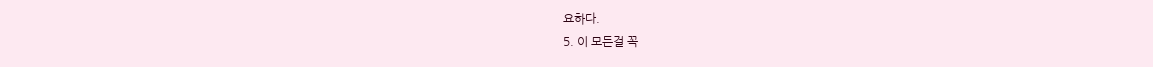요하다.
5. 이 모든걸 꼭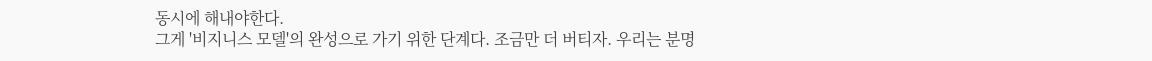동시에 해내야한다.
그게 '비지니스 모델'의 완성으로 가기 위한 단계다. 조금만 더 버티자. 우리는 분명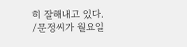히 잘해내고 있다.
/문정씨가 월요일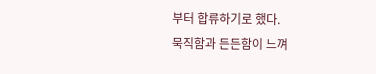부터 합류하기로 했다.
묵직함과 든든함이 느껴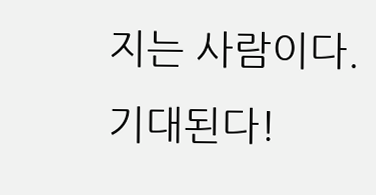지는 사람이다.
기대된다!